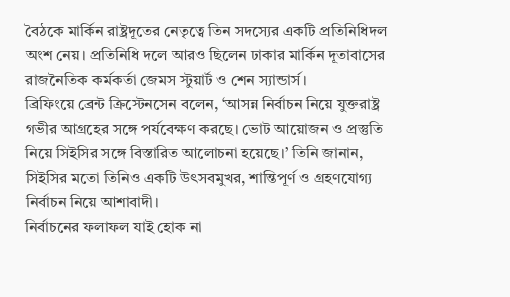বৈঠকে মার্কিন রাষ্ট্রদূতের নেতৃত্বে তিন সদস্যের একটি প্রতিনিধিদল অংশ নেয়। প্রতিনিধি দলে আরও ছিলেন ঢাকার মার্কিন দূতাবাসের রাজনৈতিক কর্মকর্তা জেমস স্টুয়ার্ট ও শেন স্যান্ডার্স।
ব্রিফিংয়ে ব্রেন্ট ক্রিস্টেনসেন বলেন, ‘আসন্ন নির্বাচন নিয়ে যুক্তরাষ্ট্র গভীর আগ্রহের সঙ্গে পর্যবেক্ষণ করছে। ভোট আয়োজন ও প্রস্তুতি নিয়ে সিইসির সঙ্গে বিস্তারিত আলোচনা হয়েছে।’ তিনি জানান, সিইসির মতো তিনিও একটি উৎসবমুখর, শান্তিপূর্ণ ও গ্রহণযোগ্য নির্বাচন নিয়ে আশাবাদী।
নির্বাচনের ফলাফল যাই হোক না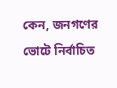কেন, জনগণের ভোটে নির্বাচিত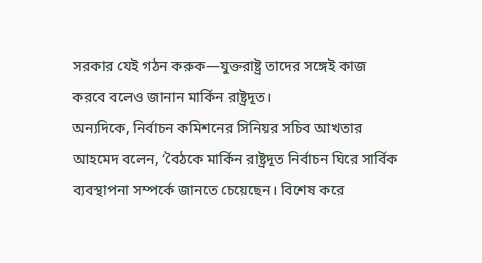সরকার যেই গঠন করুক—যুক্তরাষ্ট্র তাদের সঙ্গেই কাজ করবে বলেও জানান মার্কিন রাষ্ট্রদূত।
অন্যদিকে, নির্বাচন কমিশনের সিনিয়র সচিব আখতার আহমেদ বলেন, ‘বৈঠকে মার্কিন রাষ্ট্রদূত নির্বাচন ঘিরে সার্বিক ব্যবস্থাপনা সম্পর্কে জানতে চেয়েছেন। বিশেষ করে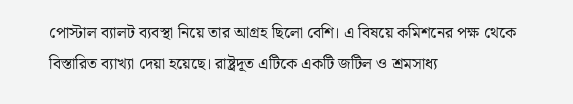পোস্টাল ব্যালট ব্যবস্থা নিয়ে তার আগ্রহ ছিলো বেশি। এ বিষয়ে কমিশনের পক্ষ থেকে বিস্তারিত ব্যাখ্যা দেয়া হয়েছে। রাষ্ট্রদূত এটিকে একটি জটিল ও শ্রমসাধ্য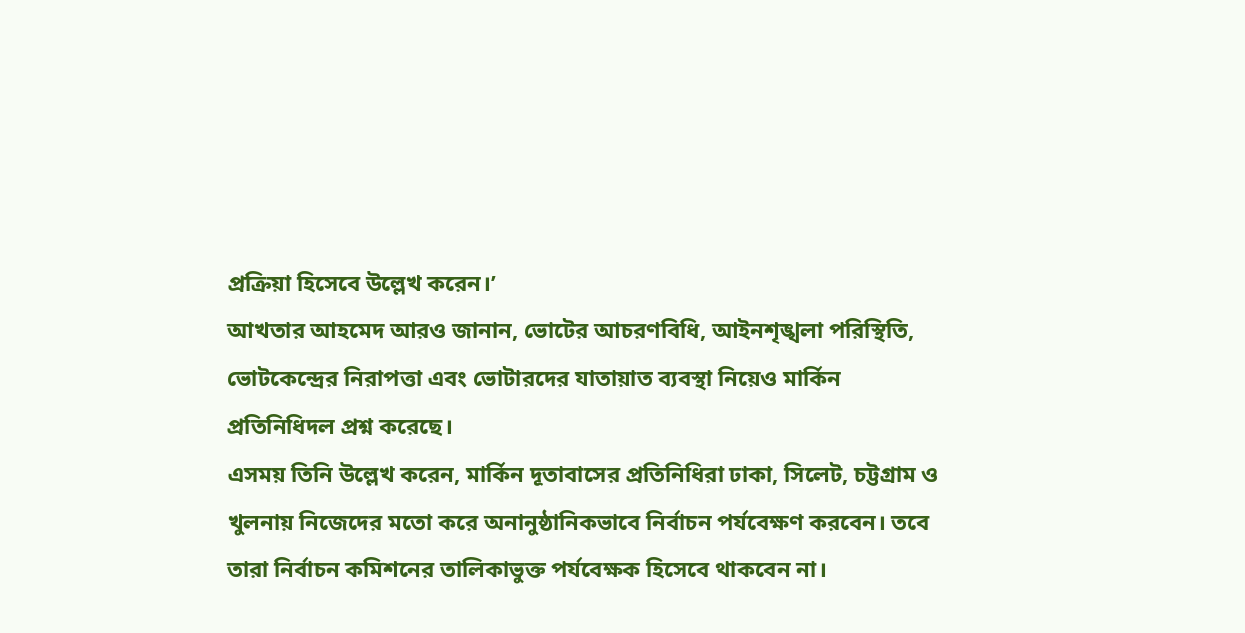প্রক্রিয়া হিসেবে উল্লেখ করেন।’
আখতার আহমেদ আরও জানান, ভোটের আচরণবিধি, আইনশৃঙ্খলা পরিস্থিতি, ভোটকেন্দ্রের নিরাপত্তা এবং ভোটারদের যাতায়াত ব্যবস্থা নিয়েও মার্কিন প্রতিনিধিদল প্রশ্ন করেছে।
এসময় তিনি উল্লেখ করেন, মার্কিন দূতাবাসের প্রতিনিধিরা ঢাকা, সিলেট, চট্টগ্রাম ও খুলনায় নিজেদের মতো করে অনানুষ্ঠানিকভাবে নির্বাচন পর্যবেক্ষণ করবেন। তবে তারা নির্বাচন কমিশনের তালিকাভুক্ত পর্যবেক্ষক হিসেবে থাকবেন না।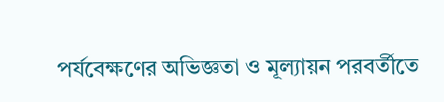পর্যবেক্ষণের অভিজ্ঞতা ও মূল্যায়ন পরবর্তীতে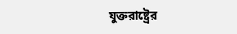যুক্তরাষ্ট্রের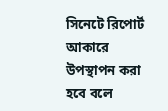সিনেটে রিপোর্ট আকারে উপস্থাপন করা হবে বলে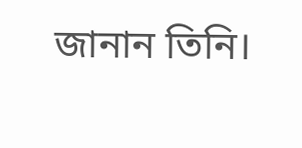জানান তিনি।